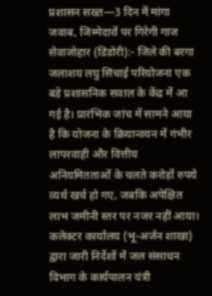प्रशासन सख्त—3 दिन में मांगा जवाब, जिम्मेदारों पर गिरेगी गाज
सेवाजोहार (डिंडोरी):- जिले की बरगा जलाशय लघु सिंचाई परियोजना एक बड़े प्रशासनिक सवाल के केंद्र में आ गई है। प्रारंभिक जांच में सामने आया है कि योजना के क्रियान्वयन में गंभीर लापरवाही और वित्तीय अनियमितताओं के चलते करोड़ों रुपये व्यर्थ खर्च हो गए, जबकि अपेक्षित लाभ जमीनी स्तर पर नजर नहीं आया।
कलेक्टर कार्यालय (भू-अर्जन शाखा) द्वारा जारी निर्देशों में जल संसाधन विभाग के कार्यपालन यंत्री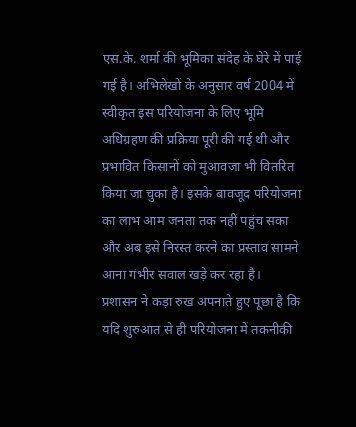एस.के. शर्मा की भूमिका संदेह के घेरे में पाई गई है। अभिलेखों के अनुसार वर्ष 2004 में स्वीकृत इस परियोजना के लिए भूमि अधिग्रहण की प्रक्रिया पूरी की गई थी और प्रभावित किसानों को मुआवजा भी वितरित किया जा चुका है। इसके बावजूद परियोजना का लाभ आम जनता तक नहीं पहुंच सका और अब इसे निरस्त करने का प्रस्ताव सामने आना गंभीर सवाल खड़े कर रहा है।
प्रशासन ने कड़ा रुख अपनाते हुए पूछा है कि यदि शुरुआत से ही परियोजना में तकनीकी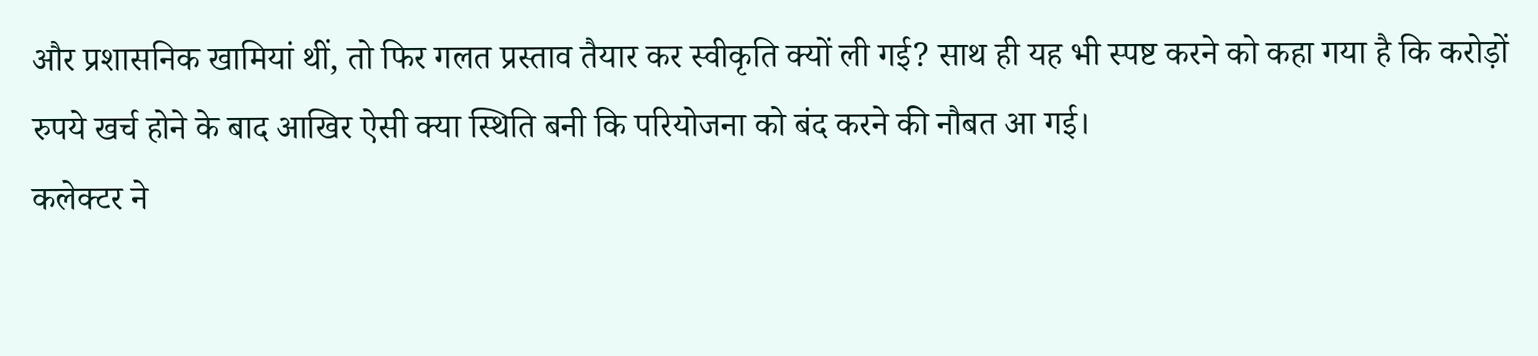और प्रशासनिक खामियां थीं, तो फिर गलत प्रस्ताव तैयार कर स्वीकृति क्यों ली गई? साथ ही यह भी स्पष्ट करने को कहा गया है कि करोड़ों रुपये खर्च होने के बाद आखिर ऐसी क्या स्थिति बनी कि परियोजना को बंद करने की नौबत आ गई।
कलेक्टर ने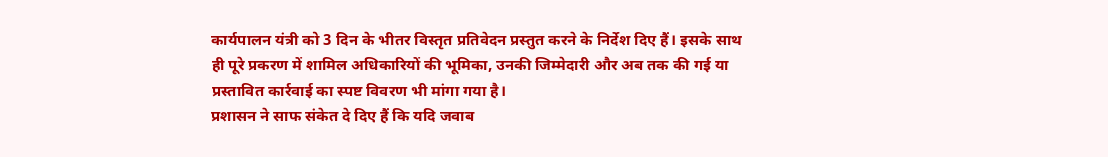कार्यपालन यंत्री को 3 दिन के भीतर विस्तृत प्रतिवेदन प्रस्तुत करने के निर्देश दिए हैं। इसके साथ ही पूरे प्रकरण में शामिल अधिकारियों की भूमिका, उनकी जिम्मेदारी और अब तक की गई या प्रस्तावित कार्रवाई का स्पष्ट विवरण भी मांगा गया है।
प्रशासन ने साफ संकेत दे दिए हैं कि यदि जवाब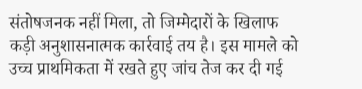संतोषजनक नहीं मिला, तो जिम्मेदारों के खिलाफ कड़ी अनुशासनात्मक कार्रवाई तय है। इस मामले को उच्च प्राथमिकता में रखते हुए जांच तेज कर दी गई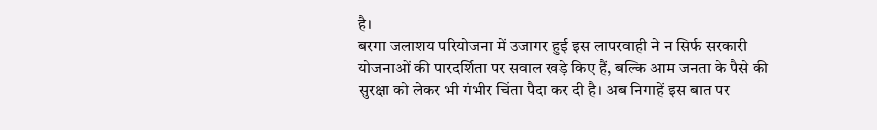है।
बरगा जलाशय परियोजना में उजागर हुई इस लापरवाही ने न सिर्फ सरकारी योजनाओं की पारदर्शिता पर सवाल खड़े किए हैं, बल्कि आम जनता के पैसे की सुरक्षा को लेकर भी गंभीर चिंता पैदा कर दी है। अब निगाहें इस बात पर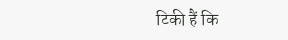टिकी हैं कि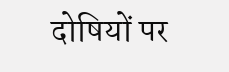दोषियों पर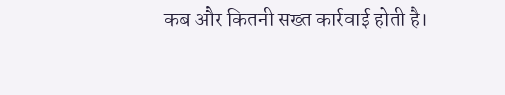कब और कितनी सख्त कार्रवाई होती है।